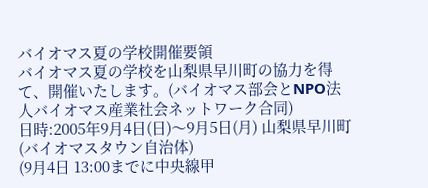バイオマス夏の学校開催要領
バイオマス夏の学校を山梨県早川町の協力を得て、開催いたします。(バイオマス部会とNPO法人バイオマス産業社会ネットワーク合同)
日時:2005年9月4日(日)〜9月5日(月) 山梨県早川町(バイオマスタウン自治体)
(9月4日 13:00までに中央線甲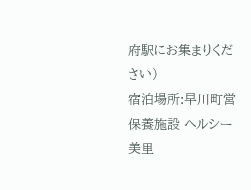府駅にお集まりください)
宿泊場所:早川町営保養施設 ヘルシー美里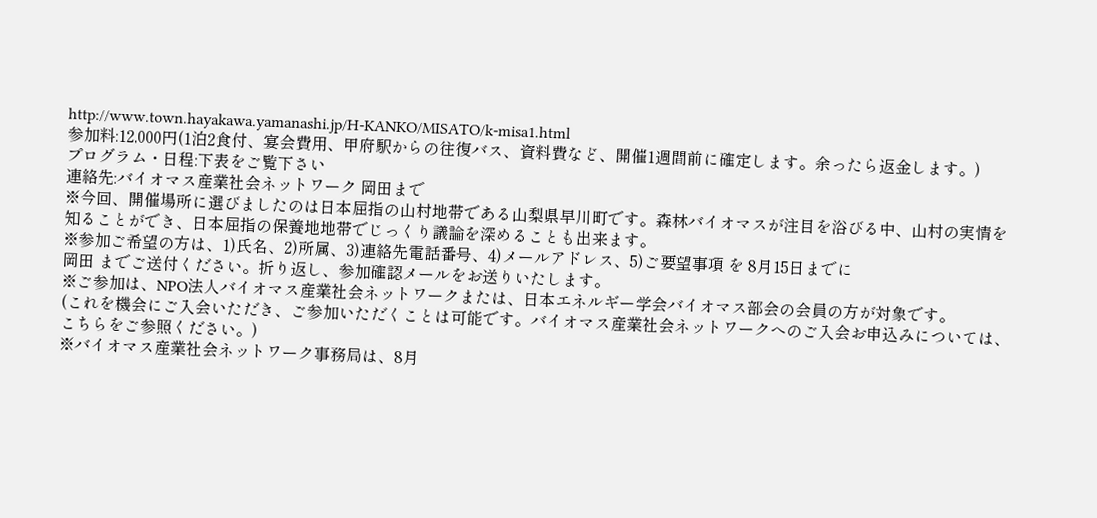http://www.town.hayakawa.yamanashi.jp/H-KANKO/MISATO/k-misa1.html
参加料:12,000円(1泊2食付、宴会費用、甲府駅からの往復バス、資料費など、開催1週間前に確定します。余ったら返金します。)
プログラム・日程:下表をご覧下さい
連絡先:バイオマス産業社会ネットワーク 岡田まで
※今回、開催場所に選びましたのは日本屈指の山村地帯である山梨県早川町です。森林バイオマスが注目を浴びる中、山村の実情を
知ることができ、日本屈指の保養地地帯でじっくり議論を深めることも出来ます。
※参加ご希望の方は、1)氏名、2)所属、3)連絡先電話番号、4)メールアドレス、5)ご要望事項 を 8月15日までに
岡田 までご送付ください。折り返し、参加確認メールをお送りいたします。
※ご参加は、NPO法人バイオマス産業社会ネットワークまたは、日本エネルギー学会バイオマス部会の会員の方が対象です。
(これを機会にご入会いただき、ご参加いただくことは可能です。バイオマス産業社会ネットワークへのご入会お申込みについては、
こちらをご参照ください。)
※バイオマス産業社会ネットワーク事務局は、8月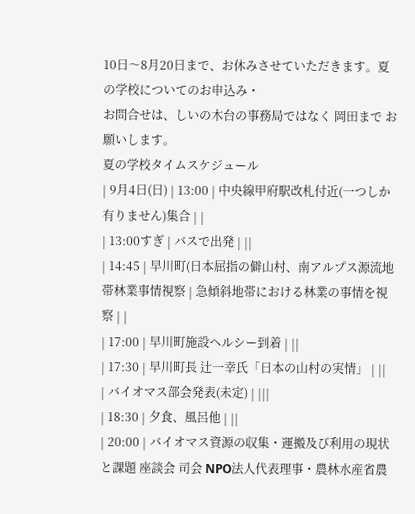10日〜8月20日まで、お休みさせていただきます。夏の学校についてのお申込み・
お問合せは、しいの木台の事務局ではなく 岡田まで お願いします。
夏の学校タイムスケジュール
| 9月4日(日) | 13:00 | 中央線甲府駅改札付近(一つしか有りません)集合 | |
| 13:00すぎ | バスで出発 | ||
| 14:45 | 早川町(日本屈指の僻山村、南アルプス源流地帯林業事情視察 | 急傾斜地帯における林業の事情を視察 | |
| 17:00 | 早川町施設ヘルシー到着 | ||
| 17:30 | 早川町長 辻一幸氏「日本の山村の実情」 | ||
| バイオマス部会発表(未定) | |||
| 18:30 | 夕食、風呂他 | ||
| 20:00 | バイオマス資源の収集・運搬及び利用の現状と課題 座談会 司会 NPO法人代表理事・農林水産省農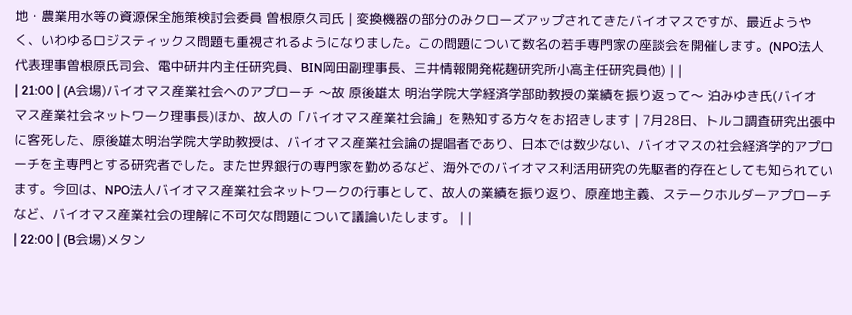地・農業用水等の資源保全施策検討会委員 曽根原久司氏 | 変換機器の部分のみクローズアップされてきたバイオマスですが、最近ようやく、いわゆるロジスティックス問題も重視されるようになりました。この問題について数名の若手専門家の座談会を開催します。(NPO法人代表理事曽根原氏司会、電中研井内主任研究員、BIN岡田副理事長、三井情報開発椛麹研究所小高主任研究員他) | |
| 21:00 | (A会場)バイオマス産業社会へのアプローチ 〜故 原後雄太 明治学院大学経済学部助教授の業績を振り返って〜 泊みゆき氏(バイオマス産業社会ネットワーク理事長)ほか、故人の「バイオマス産業社会論」を熟知する方々をお招きします | 7月28日、トルコ調査研究出張中に客死した、原後雄太明治学院大学助教授は、バイオマス産業社会論の提唱者であり、日本では数少ない、バイオマスの社会経済学的アプローチを主専門とする研究者でした。また世界銀行の専門家を勤めるなど、海外でのバイオマス利活用研究の先駆者的存在としても知られています。今回は、NPO法人バイオマス産業社会ネットワークの行事として、故人の業績を振り返り、原産地主義、ステークホルダーアプローチなど、バイオマス産業社会の理解に不可欠な問題について議論いたします。 | |
| 22:00 | (B会場)メタン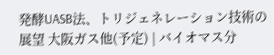発酵UASB法、トリジェネレーション技術の展望 大阪ガス他(予定) | バイオマス分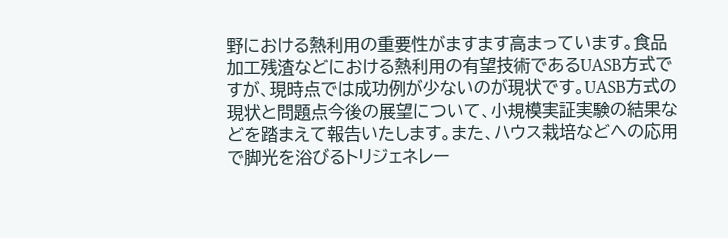野における熱利用の重要性がますます高まっています。食品加工残渣などにおける熱利用の有望技術であるUASB方式ですが、現時点では成功例が少ないのが現状です。UASB方式の現状と問題点今後の展望について、小規模実証実験の結果などを踏まえて報告いたします。また、ハウス栽培などへの応用で脚光を浴びるトリジェネレー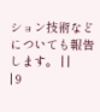ション技術などについても報告します。 | |
| 9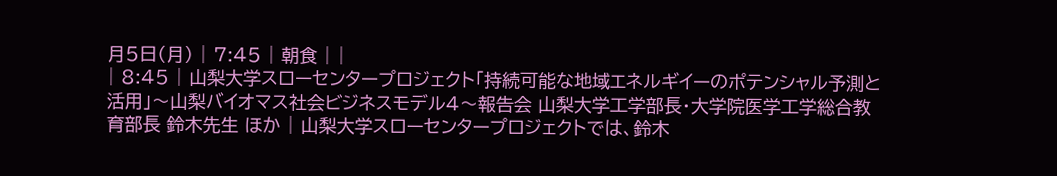月5日(月) | 7:45 | 朝食 | |
| 8:45 | 山梨大学スローセンタープロジェクト「持続可能な地域エネルギイーのポテンシャル予測と活用」〜山梨バイオマス社会ビジネスモデル4〜報告会 山梨大学工学部長・大学院医学工学総合教育部長 鈴木先生 ほか | 山梨大学スローセンタープロジェクトでは、鈴木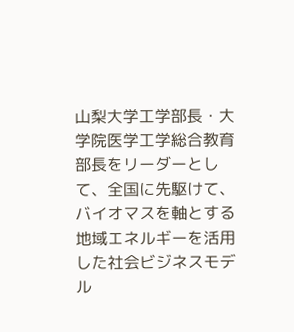山梨大学工学部長・大学院医学工学総合教育部長をリーダーとして、全国に先駆けて、バイオマスを軸とする地域エネルギーを活用した社会ビジネスモデル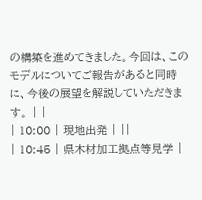の構築を進めてきました。今回は、このモデルについてご報告があると同時に、今後の展望を解説していただきます。 | |
| 10:00 | 現地出発 | ||
| 10:45 | 県木材加工拠点等見学 |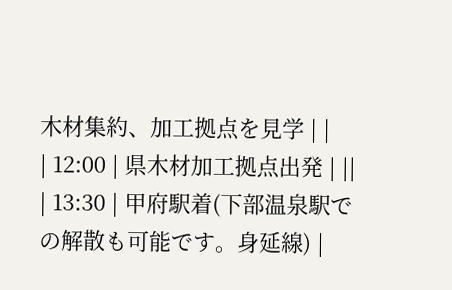木材集約、加工拠点を見学 | |
| 12:00 | 県木材加工拠点出発 | ||
| 13:30 | 甲府駅着(下部温泉駅での解散も可能です。身延線) |